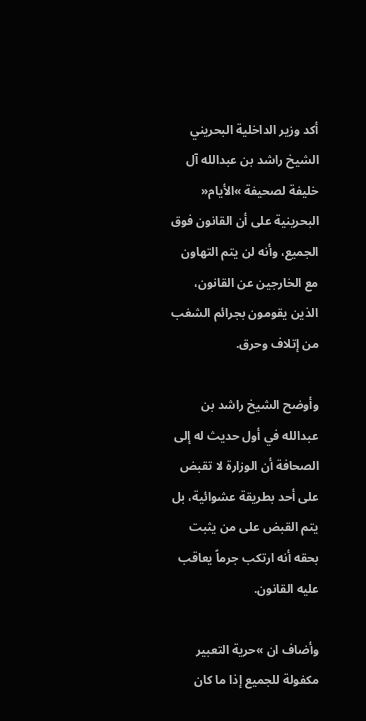أكد وزير الداخلية البحريني الشيخ راشد بن عبدالله آل خليفة لصحيفة »الأيام« البحرينية على أن القانون فوق الجميع، وأنه لن يتم التهاون مع الخارجين عن القانون، الذين يقومون بجرائم الشغب من إتلاف وحرق.

وأوضح الشيخ راشد بن عبدالله في أول حديث له إلى الصحافة أن الوزارة لا تقبض على أحد بطريقة عشوائية، بل يتم القبض على من يثبت بحقه أنه ارتكب جرماً يعاقب عليه القانون.

وأضاف ان »حرية التعبير مكفولة للجميع إذا ما كان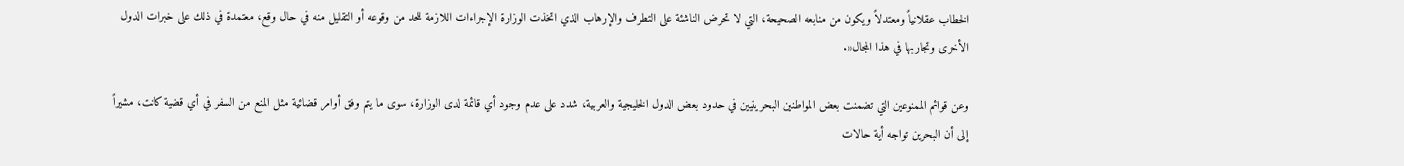الخطاب عقلانياً ومعتدلاً ويكون من منابعه الصحيحة، التي لا تحرض الناشئة على التطرف والإرهاب الذي اتخذت الوزارة الإجراءات اللازمة للحد من وقوعه أو التقليل منه في حال وقع، معتمدة في ذلك على خبرات الدول الأخرى وتجاربها في هذا المجال«.

وعن قوائم الممنوعين التي تضمنت بعض المواطنين البحرينيين في حدود بعض الدول الخليجية والعربية، شدد على عدم وجود أي قائمة لدى الوزارة، سوى ما يتم وفق أوامر قضائية مثل المنع من السفر في أي قضية كانت، مشيراً إلى أن البحرين تواجه أية حالات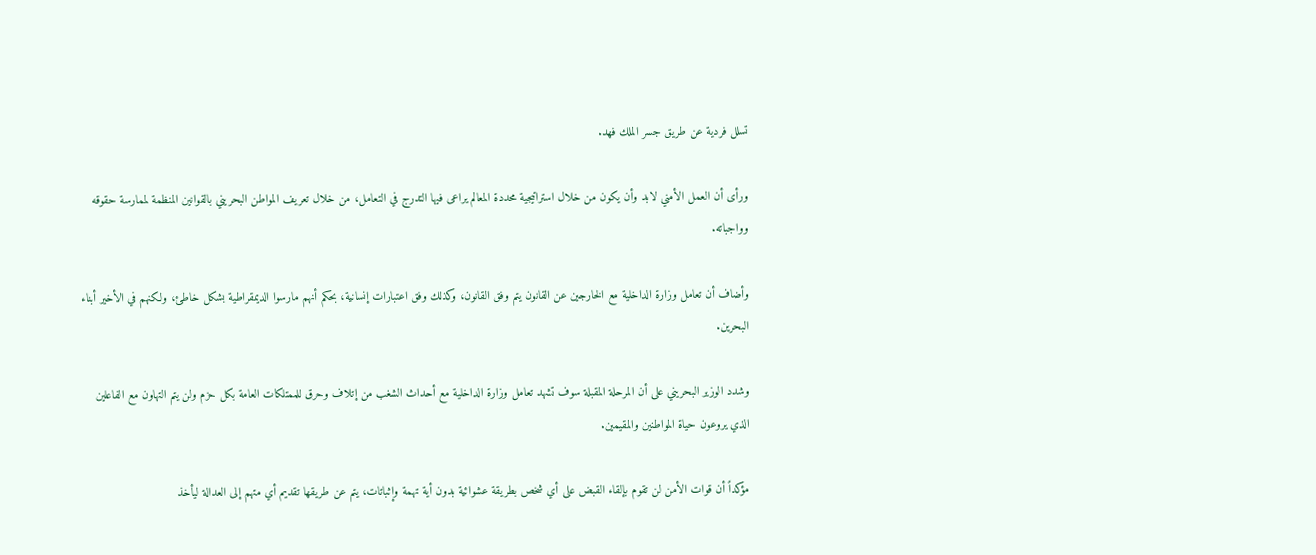تسلل فردية عن طريق جسر الملك فهد.

ورأى أن العمل الأمني لابد وأن يكون من خلال استراتيجية محددة المعالم يراعى فيها التدرج في التعامل، من خلال تعريف المواطن البحريني بالقوانين المنظمة لممارسة حقوقه وواجباته.

وأضاف أن تعامل وزارة الداخلية مع الخارجين عن القانون يتم وفق القانون، وكذلك وفق اعتبارات إنسانية، بحكم أنهم مارسوا الديمقراطية بشكل خاطئ، ولكنهم في الأخير أبناء البحرين.

وشدد الوزير البحريني على أن المرحلة المقبلة سوف تشهد تعامل وزارة الداخلية مع أحداث الشغب من إتلاف وحرق للممتلكات العامة بكل حزم ولن يتم التهاون مع الفاعلين الذي يروعون حياة المواطنين والمقيمين.

مؤكداً أن قوات الأمن لن تقوم بإلقاء القبض على أي شخص بطريقة عشوائية بدون أية تهمة وإثباتات، يتم عن طريقها تقديم أي متهم إلى العدالة ليأخذ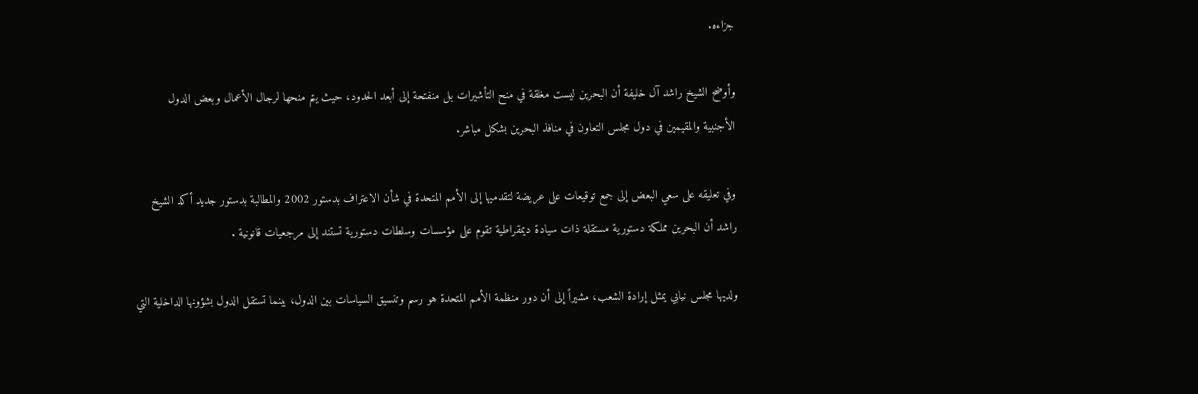جزاءه.

وأوضح الشيخ راشد آل خليفة أن البحرين ليست مغلقة في منح التأشيرات بل منفتحة إلى أبعد الحدود، حيث يتم منحها لرجال الأعمال وبعض الدول الأجنبية والمقيمين في دول مجلس التعاون في منافذ البحرين بشكل مباشر.

وفي تعليقه على سعي البعض إلى جمع توقيعات على عريضة لتقدميها إلى الأمم المتحدة في شأن الاعتراف بدستور 2002 والمطالبة بدستور جديد أكد الشيخ راشد أن البحرين مملكة دستورية مستقلة ذات سيادة ديمقراطية تقوم على مؤسسات وسلطات دستورية تستند إلى مرجعيات قانونية .

ولديها مجلس نيابي يمثل إرادة الشعب، مشيراً إلى أن دور منظمة الأمم المتحدة هو رسم وتنسيق السياسات بين الدول، بينما تستقل الدول بشؤونها الداخلية التي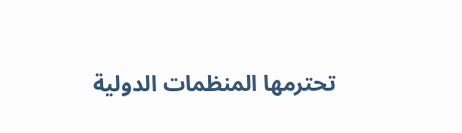تحترمها المنظمات الدولية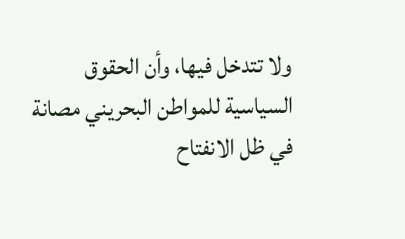ولا تتدخل فيها، وأن الحقوق السياسية للمواطن البحريني مصانة في ظل الانفتاح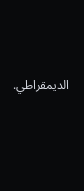الديمقراطي.